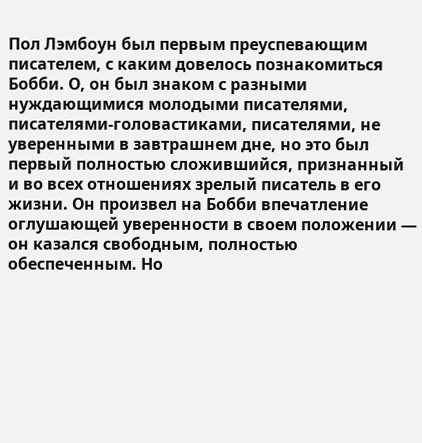Пол Лэмбоун был первым преуспевающим писателем, с каким довелось познакомиться Бобби. О, он был знаком с разными нуждающимися молодыми писателями, писателями-головастиками, писателями, не уверенными в завтрашнем дне, но это был первый полностью сложившийся, признанный и во всех отношениях зрелый писатель в его жизни. Он произвел на Бобби впечатление оглушающей уверенности в своем положении — он казался свободным, полностью обеспеченным. Но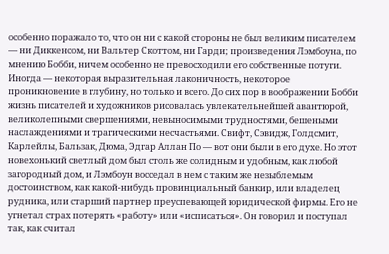особенно поражало то, что он ни с какой стороны не был великим писателем — ни Диккенсом, ни Вальтер Скоттом, ни Гарди; произведения Лэмбоуна, по мнению Бобби, ничем особенно не превосходили его собственные потуги. Иногда — некоторая выразительная лаконичность, некоторое проникновение в глубину, но только и всего. До сих пор в воображении Бобби жизнь писателей и художников рисовалась увлекательнейшей авантюрой, великолепными свершениями, невыносимыми трудностями, бешеными наслаждениями и трагическими несчастьями. Свифт, Сэвидж, Голдсмит, Карлейлы, Бальзак, Дюма, Эдгар Аллан По — вот они были в его духе. Но этот новехонький светлый дом был столь же солидным и удобным, как любой загородный дом, и Лэмбоун восседал в нем с таким же незыблемым достоинством, как какой-нибудь провинциальный банкир, или владелец рудника, или старший партнер преуспевающей юридической фирмы. Его не угнетал страх потерять «работу» или «исписаться». Он говорил и поступал так, как считал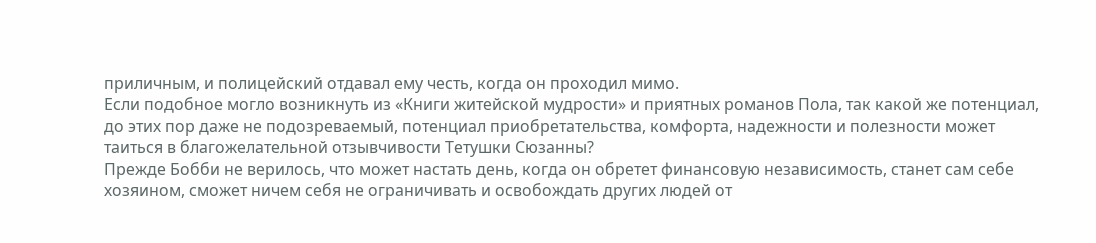приличным, и полицейский отдавал ему честь, когда он проходил мимо.
Если подобное могло возникнуть из «Книги житейской мудрости» и приятных романов Пола, так какой же потенциал, до этих пор даже не подозреваемый, потенциал приобретательства, комфорта, надежности и полезности может таиться в благожелательной отзывчивости Тетушки Сюзанны?
Прежде Бобби не верилось, что может настать день, когда он обретет финансовую независимость, станет сам себе хозяином, сможет ничем себя не ограничивать и освобождать других людей от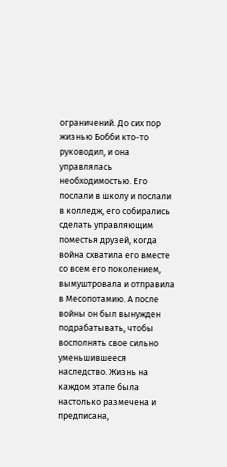ограничений. До сих пор жизнью Бобби кто-то руководил, и она управлялась необходимостью. Его послали в школу и послали в колледж, его собирались сделать управляющим поместья друзей, когда война схватила его вместе со всем его поколением, вымуштровала и отправила в Месопотамию. А после войны он был вынужден подрабатывать, чтобы восполнять свое сильно уменьшившееся наследство. Жизнь на каждом этапе была настолько размечена и предписана,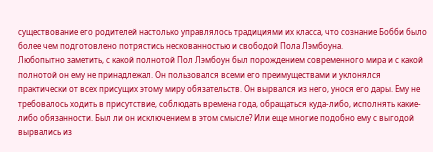существование его родителей настолько управлялось традициями их класса, что сознание Бобби было более чем подготовлено потрястись нескованностью и свободой Пола Лэмбоуна.
Любопытно заметить, с какой полнотой Пол Лэмбоун был порождением современного мира и с какой полнотой он ему не принадлежал. Он пользовался всеми его преимуществами и уклонялся практически от всех присущих этому миру обязательств. Он вырвался из него, унося его дары. Ему не требовалось ходить в присутствие, соблюдать времена года, обращаться куда-либо, исполнять какие-либо обязанности. Был ли он исключением в этом смысле? Или еще многие подобно ему с выгодой вырвались из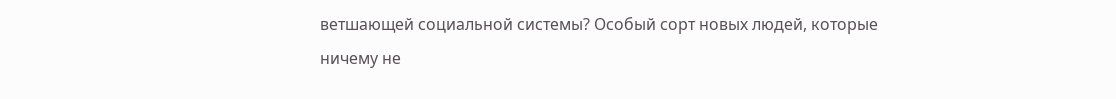ветшающей социальной системы? Особый сорт новых людей, которые ничему не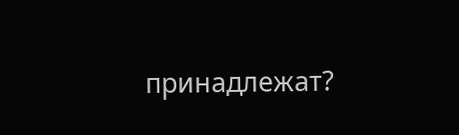принадлежат?